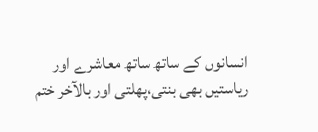انسانوں کے ساتھ ساتھ معاشرے اور
ریاستیں بھی بنتی،پھلتی اور بالآخر ختم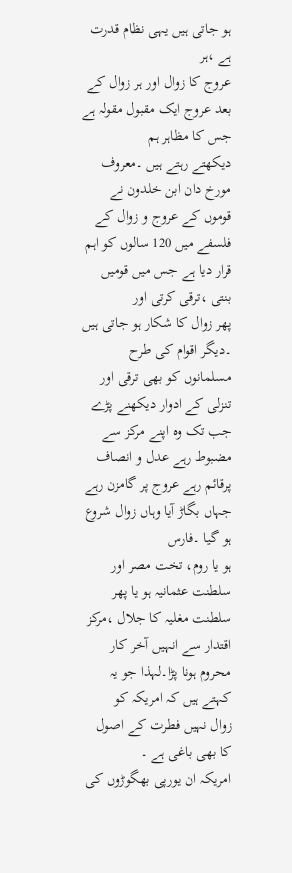ہو جاتی ہیں یہی نظام قدرت ہے ،ہر
عروج کا زوال اور ہر زوال کے بعد عروج ایک مقبول مقولہ ہے جس کا مظاہر ہم
دیکھتے رہتے ہیں ۔معروف مورخ دان ابن خلدون نے قوموں کے عروج و زوال کے
فلسفے میں 120 سالوں کو اہم قرار دیا ہے جس میں قومیں بنتی ،ترقی کرتی اور
پھر زوال کا شکار ہو جاتی ہیں ۔دیگر اقوام کی طرح مسلمانوں کو بھی ترقی اور
تنزلی کے ادوار دیکھنے پڑے جب تک وہ اپنے مرکز سے مضبوط رہے عدل و انصاف
پرقائم رہے عروج پر گامزن رہے جہاں بگاڑ آیا وہاں زوال شروع ہو گیا ۔فارس
ہو یا روم، تخت مصر اور سلطنت عثمانیہ ہو یا پھر سلطنت مغلیہ کا جلال ،مرکز
اقتدار سے انہیں آخر کار محروم ہونا پڑا۔لہذا جو یہ کہتے ہیں کہ امریکہ کو
زوال نہیں فطرت کے اصول کا بھی باغی ہے ۔
امریکہ ان یورپی بھگوڑوں کی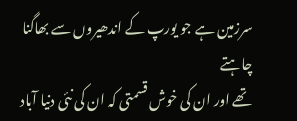سرزمین ہے جو یورپ کے اندھیروں سے بھاگنا چاہتے
تھے اور ان کی خوش قسمتی کہ ان کی نئی دنیا آباد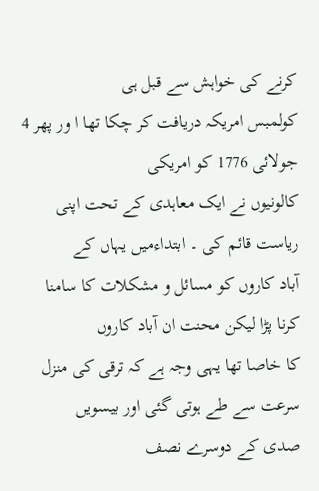کرنے کی خواہش سے قبل ہی
کولمبس امریکہ دریافت کر چکا تھا ا ور پھر 4 جولائی 1776 کو امریکی
کالونیوں نے ایک معاہدی کے تحت اپنی ریاست قائم کی ۔ ابتداءمیں یہاں کے
آباد کاروں کو مسائل و مشکلات کا سامنا کرنا پڑا لیکن محنت ان آباد کاروں
کا خاصا تھا یہی وجہ ہے کہ ترقی کی منزل سرعت سے طے ہوتی گئی اور بیسویں
صدی کے دوسرے نصف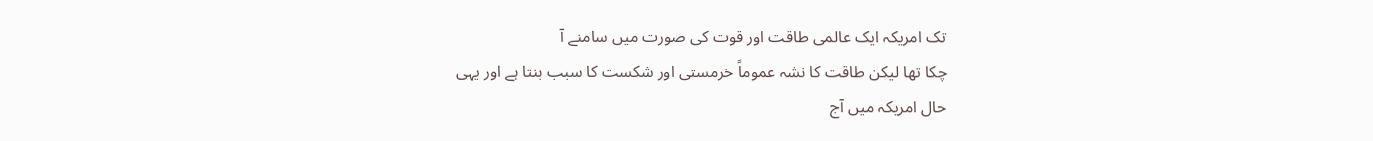تک امریکہ ایک عالمی طاقت اور قوت کی صورت میں سامنے آ
چکا تھا لیکن طاقت کا نشہ عموماً خرمستی اور شکست کا سبب بنتا ہے اور یہی
حال امریکہ میں آج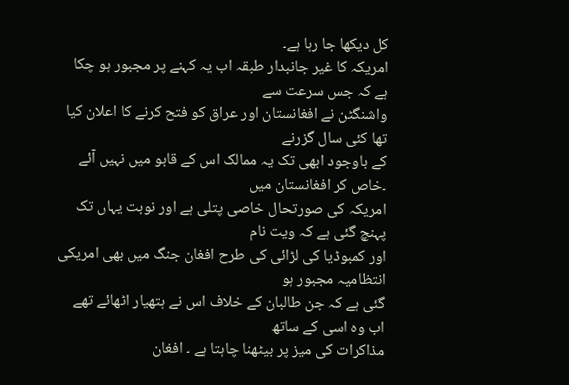کل دیکھا جا رہا ہے۔
امریکہ کا غیر جانبدار طبقہ اب یہ کہنے پر مجبور ہو چکا ہے کہ جس سرعت سے
واشنگٹن نے افغانستان اور عراق کو فتح کرنے کا اعلان کیا تھا کئی سال گزرنے
کے باوجود ابھی تک یہ ممالک اس کے قابو میں نہیں آئے ۔خاص کر افغانستان میں
امریکہ کی صورتحال خاصی پتلی ہے اور نوبت یہاں تک پہنچ گئی ہے کہ ویت نام
اور کمبوڈیا کی لڑائی کی طرح افغان جنگ میں بھی امریکی انتظامیہ مجبور ہو
گئی ہے کہ جن طالبان کے خلاف اس نے ہتھیار اٹھائے تھے اب وہ اسی کے ساتھ
مذاکرات کی میز پر بیٹھنا چاہتا ہے ۔ افغان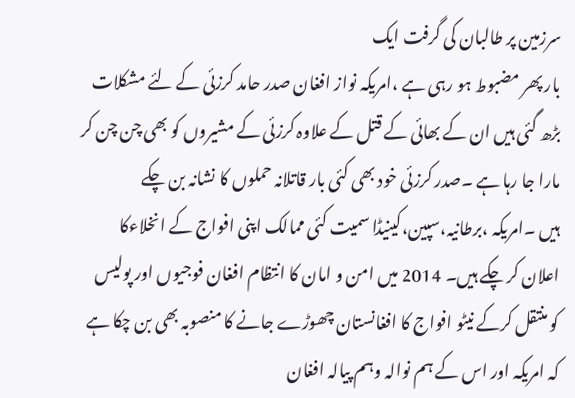سرزمین پر طالبان کی گرفت ایک
بار پھر مضبوط ہو رہی ہے ،امریکہ نواز افغان صدر حامد کرزئی کے لئے مشکلات
بڑھ گئی ہیں ان کے بھائی کے قتل کے علاوہ کرزئی کے مشیروں کو بھی چن چن کر
مارا جا رہا ہے ۔صدر کرزئی خود بھی کئی بار قاتلانہ حملوں کا نشانہ بن چکے
ہیں ۔امریکہ ،برطانیہ،سپین،کینیڈا سمیت کئی ممالک اپنی افواج کے انخلاءکا
اعلان کر چکے ہیں۔ 2014 میں امن و امان کا انتظام افغان فوجیوں اور پولیس
کو منتقل کرکے نیٹو افواج کا افغانستان چھوڑے جانے کا منصوبہ بھی بن چکا ہے
کہ امریکہ اور اس کے ہم نوالہ وہم پیالہ افغان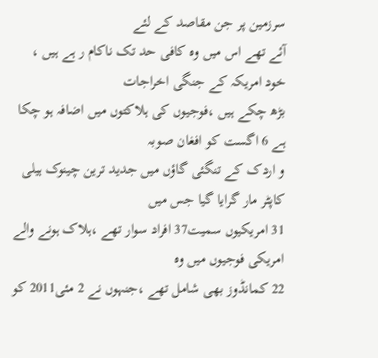سرزمین پر جن مقاصد کے لئے
آئے تھے اس میں وہ کافی حد تک ناکام ر ہے ہیں ، خود امریکہ کے جنگی اخراجات
بڑھ چکے ہیں ،فوجیوں کی ہلاکتوں میں اضافہ ہو چکا ہے 6 اگست کو افغان صوبہ
و اردک کے تنگئی گاؤں میں جدید ترین چینوک ہیلی کاپٹر مار گرایا گیا جس میں
31 امریکیوں سمیت37 افراد سوار تھے ،ہلاک ہونے والے امریکی فوجیوں میں وہ
22 کمانڈوز بھی شامل تھے ،جنہوں نے 2 مئی2011 کو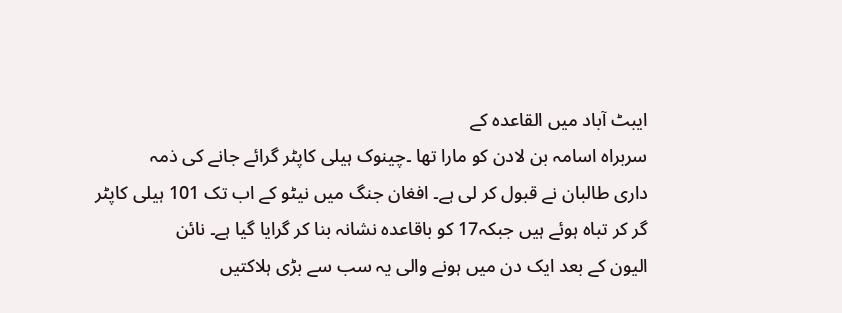ایبٹ آباد میں القاعدہ کے
سربراہ اسامہ بن لادن کو مارا تھا ۔چینوک ہیلی کاپٹر گرائے جانے کی ذمہ
داری طالبان نے قبول کر لی ہے۔ افغان جنگ میں نیٹو کے اب تک 101 ہیلی کاپٹر
گر کر تباہ ہوئے ہیں جبکہ17 کو باقاعدہ نشانہ بنا کر گرایا گیا ہے۔ نائن
الیون کے بعد ایک دن میں ہونے والی یہ سب سے بڑی ہلاکتیں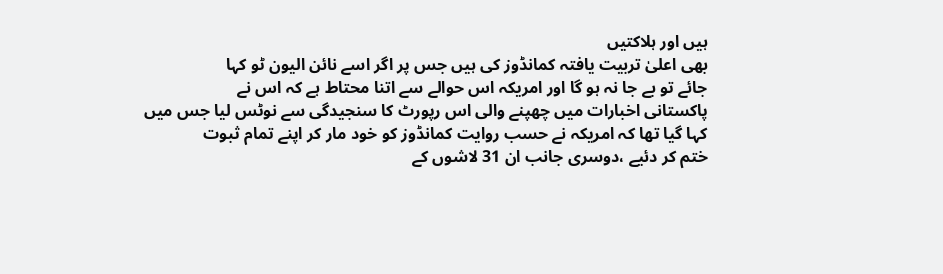ہیں اور ہلاکتیں
بھی اعلیٰ تربیت یافتہ کمانڈوز کی ہیں جس پر اگر اسے نائن الیون ٹو کہا
جائے تو بے جا نہ ہو گا اور امریکہ اس حوالے سے اتنا محتاط ہے کہ اس نے
پاکستانی اخبارات میں چھپنے والی اس رپورٹ کا سنجیدگی سے نوٹس لیا جس میں
کہا گیا تھا کہ امریکہ نے حسب روایت کمانڈوز کو خود مار کر اپنے تمام ثبوت
ختم کر دئیے ،دوسری جانب ان 31 لاشوں کے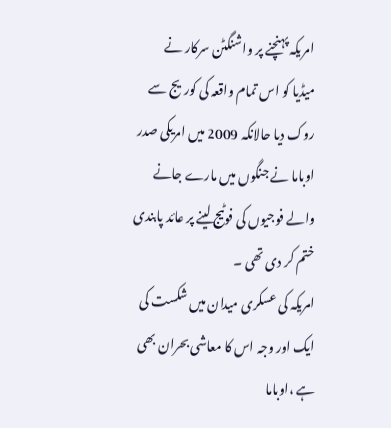امریکہ پہنچنے پر واشنگٹن سرکار نے
میڈیا کو اس تمام واقعہ کی کوریج سے روک دیا حالانکہ 2009 میں امریکی صدر
اوباما نے جنگوں میں مارے جانے والے فوجیوں کی فوٹیج لینے پر عائد پابندی
ختم کر دی تھی ۔
امریکہ کی عسکری میدان میں شکست کی ایک اور وجہ اس کا معاشی بحران بھی ہے ،اوباما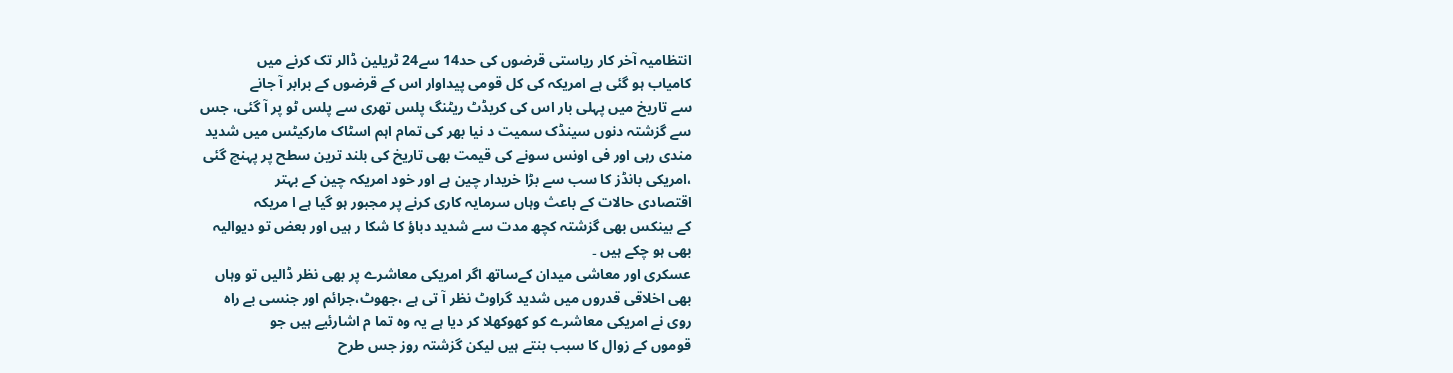انتظامیہ آخر کار ریاستی قرضوں کی حد14 سے24 ٹریلین ڈالر تک کرنے میں
کامیاب ہو گئی ہے امریکہ کی کل قومی پیداوار اس کے قرضوں کے برابر آ جانے
سے تاریخ میں پہلی بار اس کی کریڈٹ ریٹنگ پلس تھری سے پلس ٹو پر آ گئی، جس
سے گزشتہ دنوں سینڈک سمیت د نیا بھر کی تمام اہم اسٹاک مارکیٹس میں شدید
مندی رہی اور فی اونس سونے کی قیمت بھی تاریخ کی بلند ترین سطح پر پہنچ گئی
،امریکی بانڈز کا سب سے بڑا خریدار چین ہے اور خود امریکہ چین کے بہتر
اقتصادی حالات کے باعث وہاں سرمایہ کاری کرنے پر مجبور ہو گیا ہے ا مریکہ
کے بینکس بھی گزشتہ کچھ مدت سے شدید دباؤ کا شکا ر ہیں اور بعض تو دیوالیہ
بھی ہو چکے ہیں ۔
عسکری اور معاشی میدان کےساتھ اگر امریکی معاشرے پر بھی نظر ڈالیں تو وہاں
بھی اخلاقی قدروں میں شدید گراوٹ نظر آ تی ہے ،جھوٹ،جرائم اور جنسی بے راہ
روی نے امریکی معاشرے کو کھوکھلا کر دیا ہے یہ وہ تما م اشارئیے ہیں جو
قوموں کے زوال کا سبب بنتے ہیں لیکن گزشتہ روز جس طرح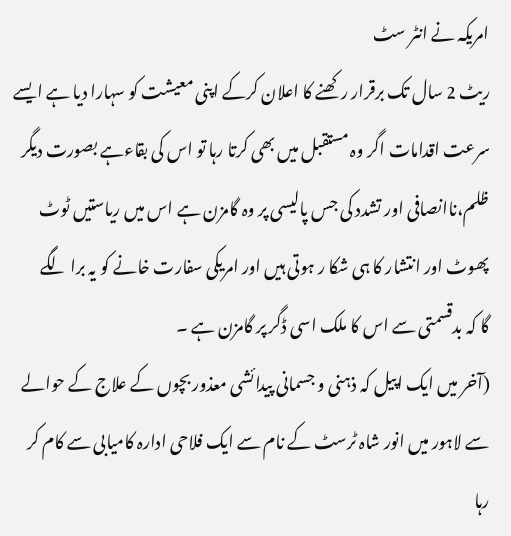امریکہ نے انٹر سٹ
ریٹ 2 سال تک برقرار رکھنے کا اعلان کرکے اپنی معیشت کو سہارا دیا ہے ایسے
سرعت اقدامات اگر وہ مستقبل میں بھی کرتا رہا تو اس کی بقاءہے بصورت دیگر
ظلم،ناانصافی اور تشدد کی جس پالیسی پر وہ گامزن ہے اس میں ریاستیں ٹوٹ
پھوٹ اور انتشار کا ہی شکا ر ہوتی ہیں اور امریکی سفارت خانے کو یہ برا لگے
گا کہ بدقسمتی سے اس کا ملک اسی ڈگر پر گامزن ہے ۔
(آخر میں ایک اپیل کہ ذہنی و جسمانی پیدائشی معذور بچوں کے علاج کے حوالے
سے لاہور میں انور شاہ ٹرسٹ کے نام سے ایک فلاحی ادارہ کامیابی سے کام کر
رہا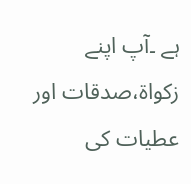ہے ۔آپ اپنے زکواة،صدقات اور عطیات کی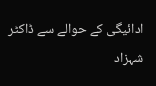ادائیگی کے حوالے سے ڈاکٹر شہزاد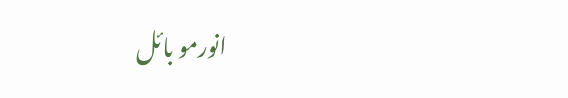انورمو بائل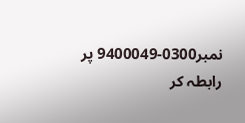نمبر0300-9400049 پر رابطہ کر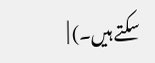سکتے ہیں۔) |